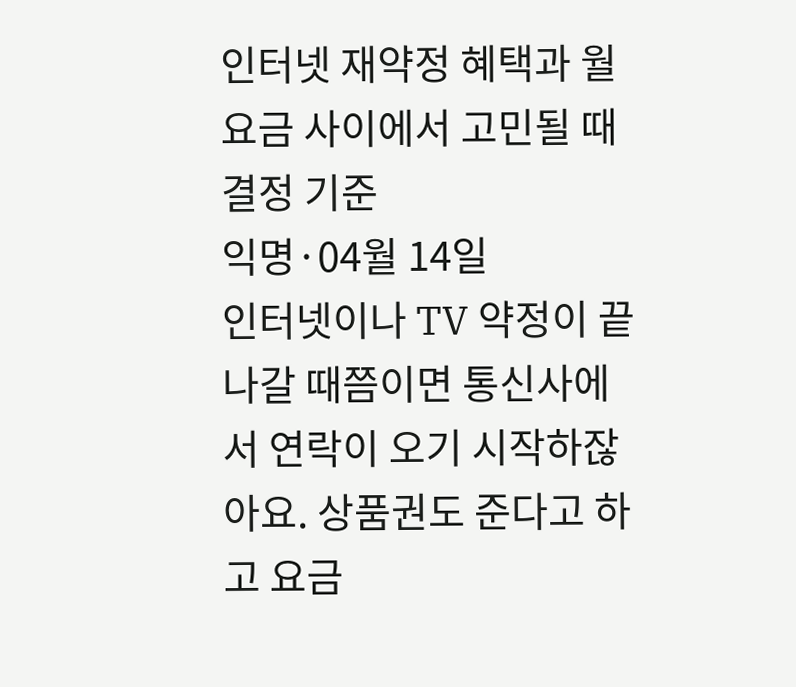인터넷 재약정 혜택과 월 요금 사이에서 고민될 때 결정 기준
익명·04월 14일
인터넷이나 TV 약정이 끝나갈 때쯤이면 통신사에서 연락이 오기 시작하잖아요. 상품권도 준다고 하고 요금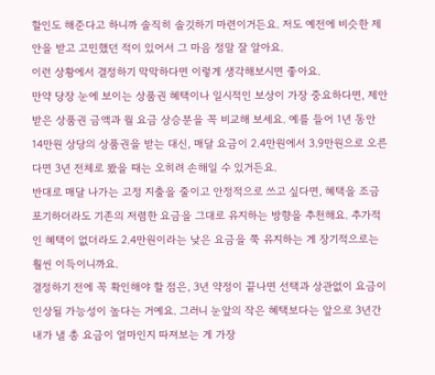할인도 해준다고 하니까 솔직히 솔깃하기 마련이거든요. 저도 예전에 비슷한 제안을 받고 고민했던 적이 있어서 그 마음 정말 잘 알아요.
이런 상황에서 결정하기 막막하다면 이렇게 생각해보시면 좋아요.
만약 당장 눈에 보이는 상품권 혜택이나 일시적인 보상이 가장 중요하다면, 제안받은 상품권 금액과 월 요금 상승분을 꼭 비교해 보세요. 예를 들어 1년 동안 14만원 상당의 상품권을 받는 대신, 매달 요금이 2.4만원에서 3.9만원으로 오른다면 3년 전체로 봤을 때는 오히려 손해일 수 있거든요.
반대로 매달 나가는 고정 지출을 줄이고 안정적으로 쓰고 싶다면, 혜택을 조금 포기하더라도 기존의 저렴한 요금을 그대로 유지하는 방향을 추천해요. 추가적인 혜택이 없더라도 2.4만원이라는 낮은 요금을 쭉 유지하는 게 장기적으로는 훨씬 이득이니까요.
결정하기 전에 꼭 확인해야 할 점은, 3년 약정이 끝나면 선택과 상관없이 요금이 인상될 가능성이 높다는 거예요. 그러니 눈앞의 작은 혜택보다는 앞으로 3년간 내가 낼 총 요금이 얼마인지 따져보는 게 가장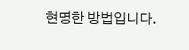현명한 방법입니다.